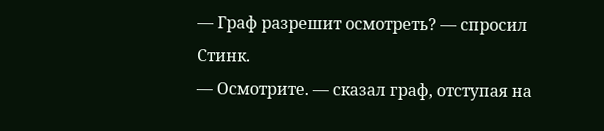— Граф разрешит осмотреть? — спросил Стинк.
— Осмотрите. — сказал граф, отступая на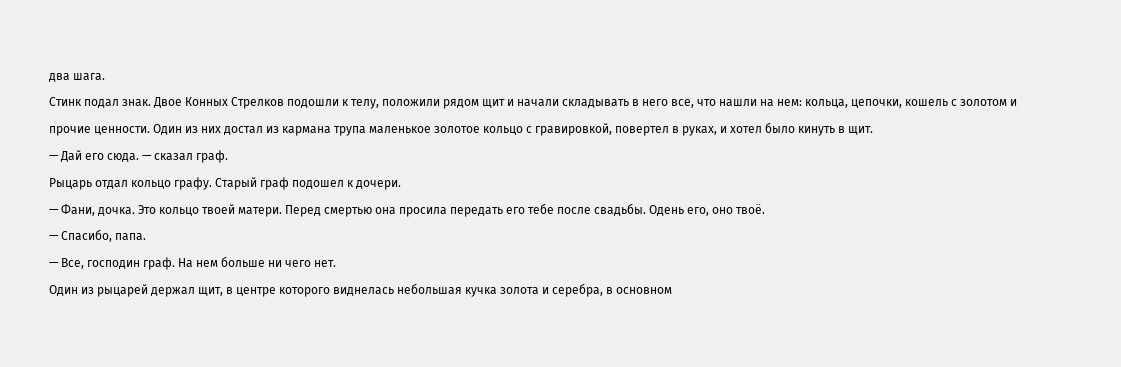два шага.
Стинк подал знак. Двое Конных Стрелков подошли к телу, положили рядом щит и начали складывать в него все, что нашли на нем: кольца, цепочки, кошель с золотом и прочие ценности. Один из них достал из кармана трупа маленькое золотое кольцо с гравировкой, повертел в руках, и хотел было кинуть в щит.
— Дай его сюда. — сказал граф.
Рыцарь отдал кольцо графу. Старый граф подошел к дочери.
— Фани, дочка. Это кольцо твоей матери. Перед смертью она просила передать его тебе после свадьбы. Одень его, оно твоё.
— Спасибо, папа.
— Все, господин граф. На нем больше ни чего нет.
Один из рыцарей держал щит, в центре которого виднелась небольшая кучка золота и серебра, в основном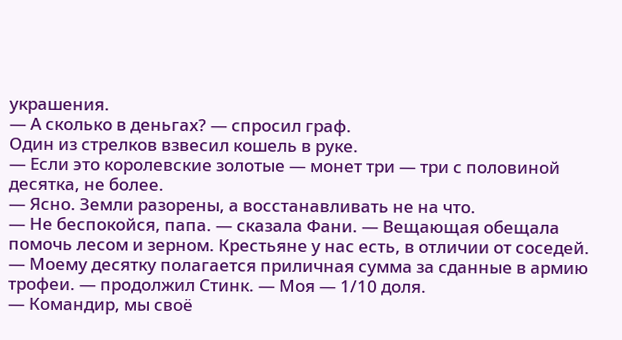украшения.
— А сколько в деньгах? — спросил граф.
Один из стрелков взвесил кошель в руке.
— Если это королевские золотые — монет три — три с половиной десятка, не более.
— Ясно. Земли разорены, а восстанавливать не на что.
— Не беспокойся, папа. — сказала Фани. — Вещающая обещала помочь лесом и зерном. Крестьяне у нас есть, в отличии от соседей.
— Моему десятку полагается приличная сумма за сданные в армию трофеи. — продолжил Стинк. — Моя — 1/10 доля.
— Командир, мы своё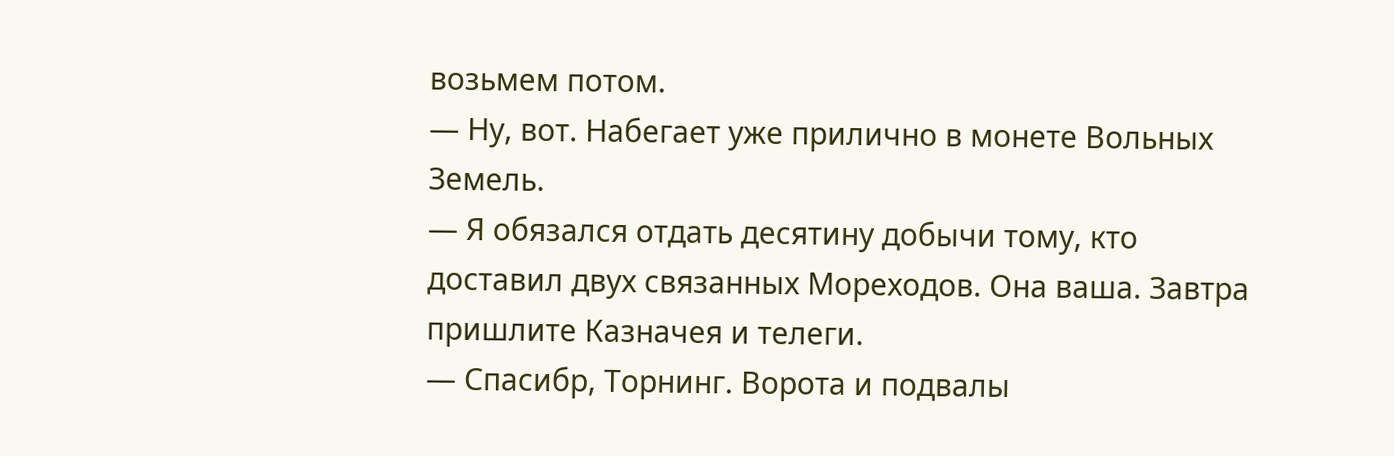возьмем потом.
— Ну, вот. Набегает уже прилично в монете Вольных Земель.
— Я обязался отдать десятину добычи тому, кто доставил двух связанных Мореходов. Она ваша. Завтра пришлите Казначея и телеги.
— Спасибр, Торнинг. Ворота и подвалы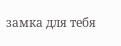замка для тебя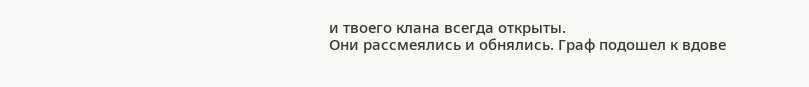и твоего клана всегда открыты.
Они рассмеялись и обнялись. Граф подошел к вдове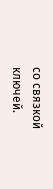со связкой ключей.